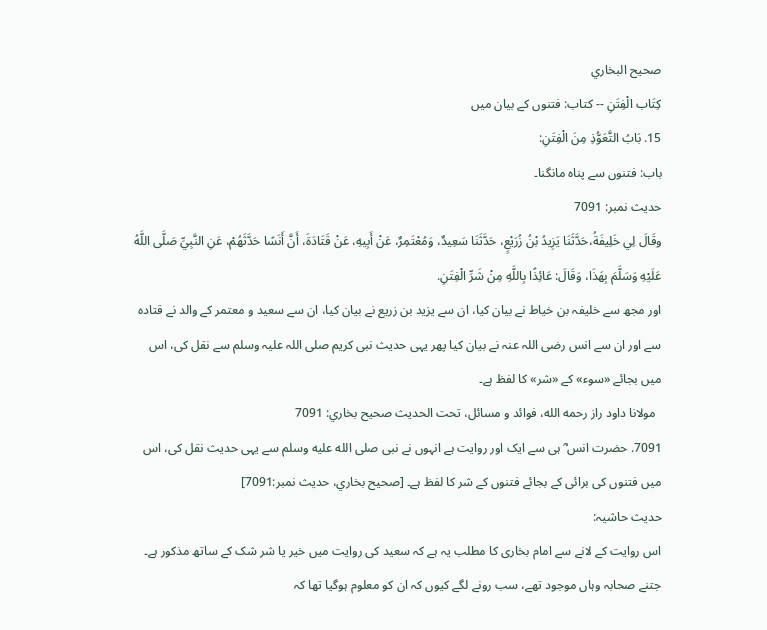صحيح البخاري
كِتَاب الْفِتَنِ -- کتاب: فتنوں کے بیان میں
15. بَابُ التَّعَوُّذِ مِنَ الْفِتَنِ:
باب: فتنوں سے پناہ مانگنا۔
حدیث نمبر: 7091
وقَالَ لِي خَلِيفَةُ،حَدَّثَنَا يَزِيدُ بْنُ زُرَيْعٍ، حَدَّثَنَا سَعِيدٌ، وَمُعْتَمِرٌ، عَنْ أَبِيهِ، عَنْ قَتَادَةَ، أَنَّ أَنَسًا حَدَّثَهُمْ، عَنِ النَّبِيِّ صَلَّى اللَّهُ عَلَيْهِ وَسَلَّمَ بِهَذَا، وَقَالَ: عَائِذًا بِاللَّهِ مِنْ شَرِّ الْفِتَنِ.
اور مجھ سے خلیفہ بن خیاط نے بیان کیا، ان سے یزید بن زریع نے بیان کیا، ان سے سعید و معتمر کے والد نے قتادہ سے اور ان سے انس رضی اللہ عنہ نے بیان کیا پھر یہی حدیث نبی کریم صلی اللہ علیہ وسلم سے نقل کی، اس میں بجائے «سوء» کے «شر» کا لفظ ہے۔
  مولانا داود راز رحمه الله، فوائد و مسائل، تحت الحديث صحيح بخاري: 7091
7091. حضرت انس ؓ ہی سے ایک اور روایت ہے انہوں نے نبی صلى الله عليه وسلم سے یہی حدیث نقل کی، اس میں فتنوں کی برائی کے بجائے فتنوں کے شر کا لفظ ہے۔ [صحيح بخاري، حديث نمبر:7091]
حدیث حاشیہ:
اس روایت کے لانے سے امام بخاری کا مطلب یہ ہے کہ سعید کی روایت میں خیر یا شر شک کے ساتھ مذکور ہے۔
جتنے صحابہ وہاں موجود تھے، سب رونے لگے کیوں کہ ان کو معلوم ہوگیا تھا کہ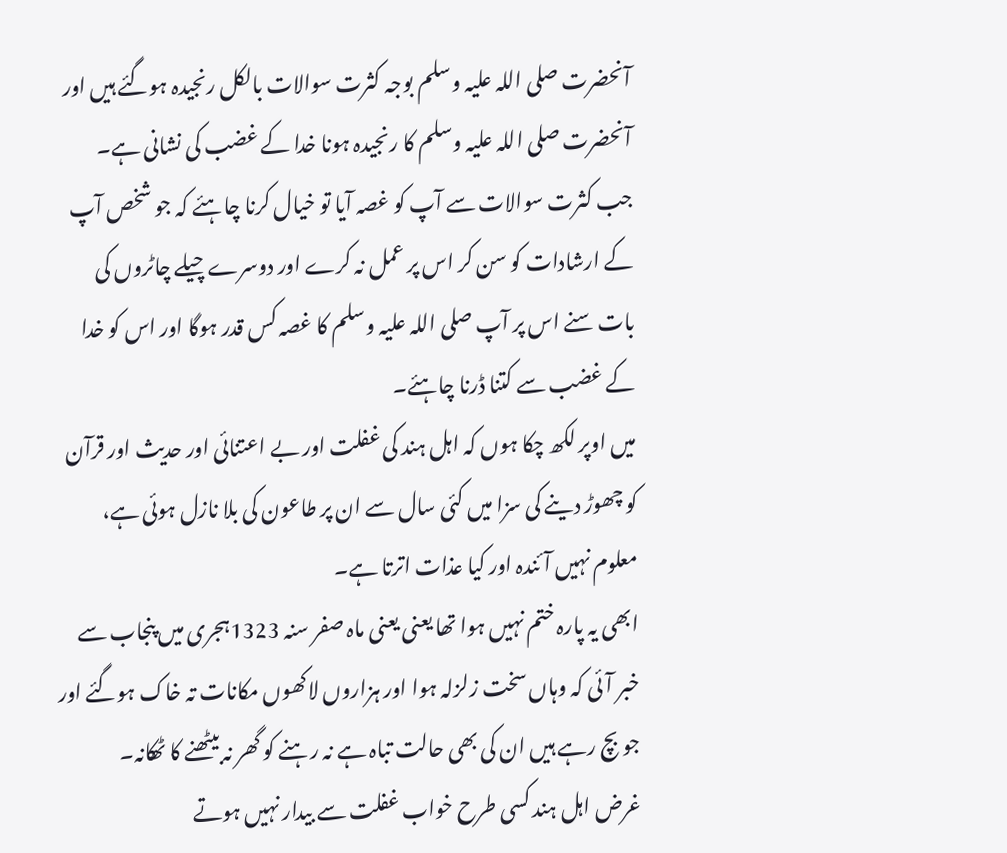آنحضرت صلی اللہ علیہ وسلم بوجہ کثرت سوالات بالکل رنجیدہ ہوگئے ہیں اور آنحضرت صلی اللہ علیہ وسلم کا رنجیدہ ہونا خدا کے غضب کی نشانی ہے۔
جب کثرت سوالات سے آپ کو غصہ آیا تو خیال کرنا چاہئے کہ جو شخص آپ کے ارشادات کو سن کر اس پر عمل نہ کرے اور دوسرے چیلے چاٹروں کی بات سنے اس پر آپ صلی اللہ علیہ وسلم کا غصہ کس قدر ہوگا اور اس کو خدا کے غضب سے کتنا ڈرنا چاہئے۔
میں اوپر لکھ چکا ہوں کہ اہل ہند کی غفلت اور بے اعتنائی اور حدیث اور قرآن کو چھوڑ دینے کی سزا میں کئی سال سے ان پر طاعون کی بلا نازل ہوئی ہے، معلوم نہیں آئندہ اور کیا عذات اترتا ہے۔
ابھی یہ پارہ ختم نہیں ہوا تھا یعنی یعنی ماہ صفر سنہ 1323ہجری میں پنجاب سے خبر آئی کہ وہاں سخت زلزلہ ہوا اور ہزاروں لاکھوں مکانات تہ خاک ہوگئے اور جو بچ رہے ہیں ان کی بھی حالت تباہ ہے نہ رہنے کو گھر نہ بیٹھنے کا ٹھکانہ۔
غرض اہل ہند کسی طرح خواب غفلت سے بیدار نہیں ہوتے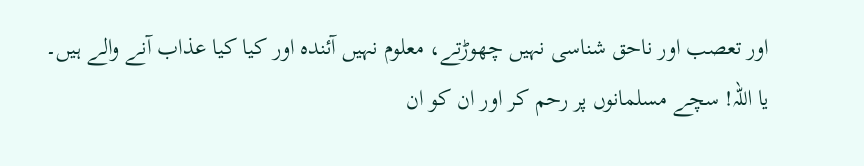اور تعصب اور ناحق شناسی نہیں چھوڑتے، معلوم نہیں آئندہ اور کیا کیا عذاب آنے والے ہیں۔
یا اللہ! سچے مسلمانوں پر رحم کر اور ان کو ان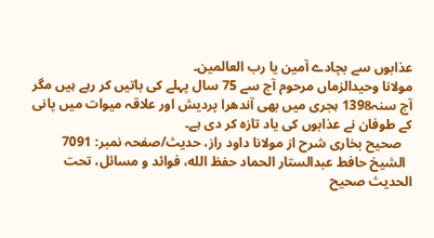عذابوں سے بچادے آمین یا رب العالمین۔
مولانا وحیدالزماں مرحوم آج سے 75 سال پہلے کی باتیں کر رہے ہیں مگر آج سنہ1398 ہجری میں بھی آندھرا پردیش اور علاقہ میوات میں پانی کے طوفان نے عذابوں کی یاد تازہ کر دی ہے۔
   صحیح بخاری شرح از مولانا داود راز، حدیث/صفحہ نمبر: 7091
  الشيخ حافط عبدالستار الحماد حفظ الله، فوائد و مسائل، تحت الحديث صحيح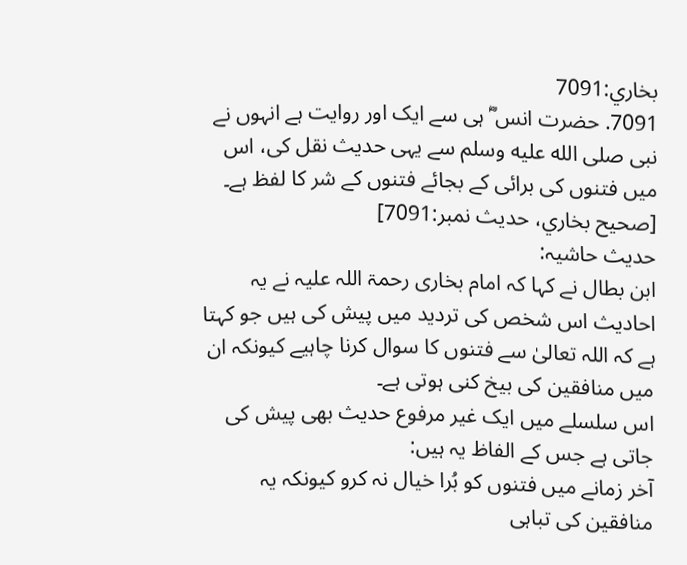بخاري:7091
7091. حضرت انس ؓ ہی سے ایک اور روایت ہے انہوں نے نبی صلى الله عليه وسلم سے یہی حدیث نقل کی، اس میں فتنوں کی برائی کے بجائے فتنوں کے شر کا لفظ ہے۔ [صحيح بخاري، حديث نمبر:7091]
حدیث حاشیہ:
ابن بطال نے کہا کہ امام بخاری رحمۃ اللہ علیہ نے یہ احادیث اس شخص کی تردید میں پیش کی ہیں جو کہتا ہے کہ اللہ تعالیٰ سے فتنوں کا سوال کرنا چاہیے کیونکہ ان میں منافقین کی بیخ کنی ہوتی ہے۔
اس سلسلے میں ایک غیر مرفوع حدیث بھی پیش کی جاتی ہے جس کے الفاظ یہ ہیں:
آخر زمانے میں فتنوں کو بُرا خیال نہ کرو کیونکہ یہ منافقین کی تباہی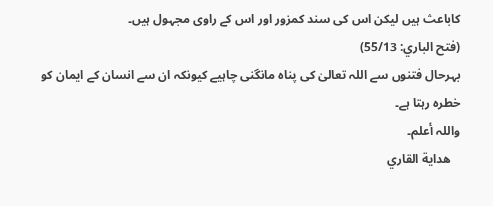کاباعث ہیں لیکن اس کی سند کمزور اور اس کے راوی مجہول ہیں۔
(فتح الباري: 55/13)
بہرحال فتنوں سے اللہ تعالیٰ کی پناہ مانگنی چاہیے کیونکہ ان سے انسان کے ایمان کو خطرہ رہتا ہے۔
واللہ أعلم۔
   هداية القاري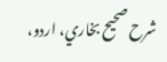شرح صحيح بخاري، اردو،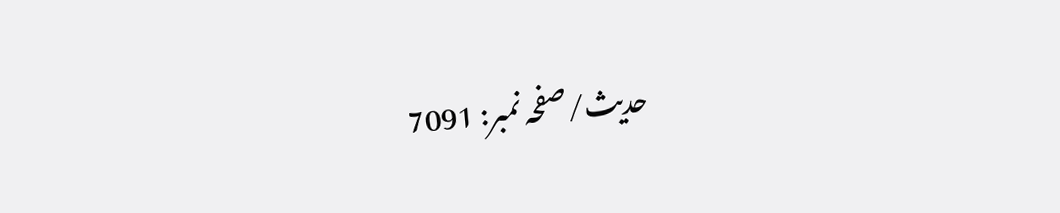حدیث/صفحہ نمبر: 7091